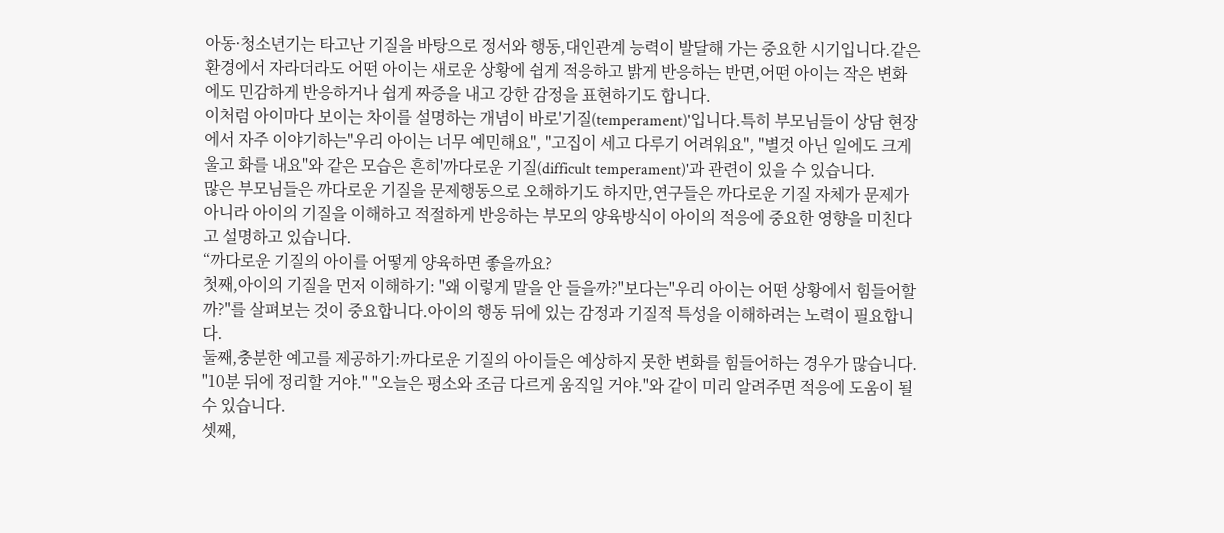아동·청소년기는 타고난 기질을 바탕으로 정서와 행동,대인관계 능력이 발달해 가는 중요한 시기입니다.같은 환경에서 자라더라도 어떤 아이는 새로운 상황에 쉽게 적응하고 밝게 반응하는 반면,어떤 아이는 작은 변화에도 민감하게 반응하거나 쉽게 짜증을 내고 강한 감정을 표현하기도 합니다.
이처럼 아이마다 보이는 차이를 설명하는 개념이 바로'기질(temperament)'입니다.특히 부모님들이 상담 현장에서 자주 이야기하는"우리 아이는 너무 예민해요", "고집이 세고 다루기 어려워요", "별것 아닌 일에도 크게 울고 화를 내요"와 같은 모습은 흔히'까다로운 기질(difficult temperament)'과 관련이 있을 수 있습니다.
많은 부모님들은 까다로운 기질을 문제행동으로 오해하기도 하지만,연구들은 까다로운 기질 자체가 문제가 아니라 아이의 기질을 이해하고 적절하게 반응하는 부모의 양육방식이 아이의 적응에 중요한 영향을 미친다고 설명하고 있습니다.
“까다로운 기질의 아이를 어떻게 양육하면 좋을까요?
첫째,아이의 기질을 먼저 이해하기: "왜 이렇게 말을 안 들을까?"보다는"우리 아이는 어떤 상황에서 힘들어할까?"를 살펴보는 것이 중요합니다.아이의 행동 뒤에 있는 감정과 기질적 특성을 이해하려는 노력이 필요합니다.
둘째,충분한 예고를 제공하기:까다로운 기질의 아이들은 예상하지 못한 변화를 힘들어하는 경우가 많습니다. "10분 뒤에 정리할 거야." "오늘은 평소와 조금 다르게 움직일 거야."와 같이 미리 알려주면 적응에 도움이 될 수 있습니다.
셋째,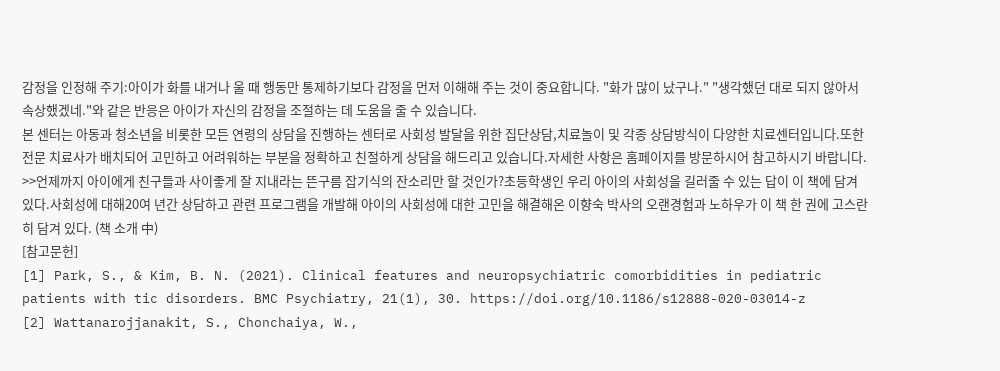감정을 인정해 주기:아이가 화를 내거나 울 때 행동만 통제하기보다 감정을 먼저 이해해 주는 것이 중요합니다. "화가 많이 났구나." "생각했던 대로 되지 않아서 속상했겠네."와 같은 반응은 아이가 자신의 감정을 조절하는 데 도움을 줄 수 있습니다.
본 센터는 아동과 청소년을 비롯한 모든 연령의 상담을 진행하는 센터로 사회성 발달을 위한 집단상담,치료놀이 및 각종 상담방식이 다양한 치료센터입니다.또한 전문 치료사가 배치되어 고민하고 어려워하는 부분을 정확하고 친절하게 상담을 해드리고 있습니다.자세한 사항은 홈페이지를 방문하시어 참고하시기 바랍니다.
>>언제까지 아이에게 친구들과 사이좋게 잘 지내라는 뜬구름 잡기식의 잔소리만 할 것인가?초등학생인 우리 아이의 사회성을 길러줄 수 있는 답이 이 책에 담겨 있다.사회성에 대해20여 년간 상담하고 관련 프로그램을 개발해 아이의 사회성에 대한 고민을 해결해온 이향숙 박사의 오랜경험과 노하우가 이 책 한 권에 고스란히 담겨 있다. (책 소개 中)
[참고문헌]
[1] Park, S., & Kim, B. N. (2021). Clinical features and neuropsychiatric comorbidities in pediatric patients with tic disorders. BMC Psychiatry, 21(1), 30. https://doi.org/10.1186/s12888-020-03014-z
[2] Wattanarojjanakit, S., Chonchaiya, W.,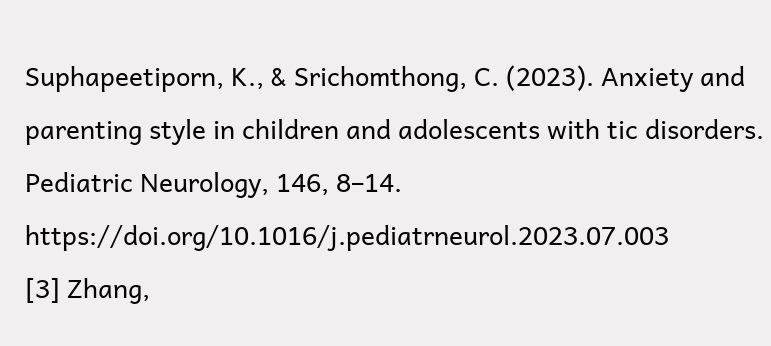Suphapeetiporn, K., & Srichomthong, C. (2023). Anxiety and parenting style in children and adolescents with tic disorders. Pediatric Neurology, 146, 8–14. https://doi.org/10.1016/j.pediatrneurol.2023.07.003
[3] Zhang,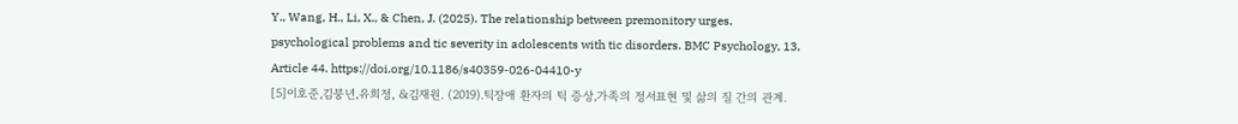Y., Wang, H., Li, X., & Chen, J. (2025). The relationship between premonitory urges, psychological problems and tic severity in adolescents with tic disorders. BMC Psychology, 13, Article 44. https://doi.org/10.1186/s40359-026-04410-y
[5]이호준,김붕년,유희정, &김재원. (2019).틱장애 환자의 틱 증상,가족의 정서표현 및 삶의 질 간의 관계.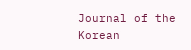Journal of the Korean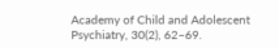Academy of Child and Adolescent Psychiatry, 30(2), 62–69.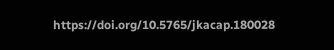https://doi.org/10.5765/jkacap.180028